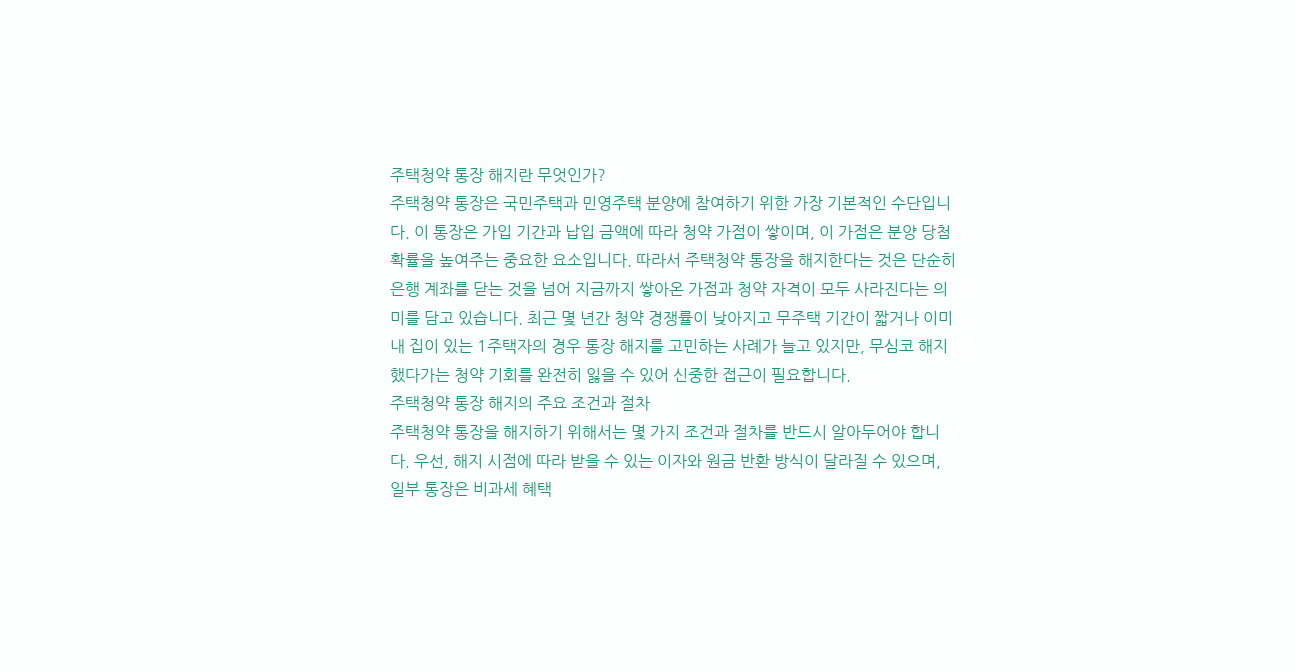주택청약 통장 해지란 무엇인가?
주택청약 통장은 국민주택과 민영주택 분양에 참여하기 위한 가장 기본적인 수단입니다. 이 통장은 가입 기간과 납입 금액에 따라 청약 가점이 쌓이며, 이 가점은 분양 당첨 확률을 높여주는 중요한 요소입니다. 따라서 주택청약 통장을 해지한다는 것은 단순히 은행 계좌를 닫는 것을 넘어 지금까지 쌓아온 가점과 청약 자격이 모두 사라진다는 의미를 담고 있습니다. 최근 몇 년간 청약 경쟁률이 낮아지고 무주택 기간이 짧거나 이미 내 집이 있는 1주택자의 경우 통장 해지를 고민하는 사례가 늘고 있지만, 무심코 해지했다가는 청약 기회를 완전히 잃을 수 있어 신중한 접근이 필요합니다.
주택청약 통장 해지의 주요 조건과 절차
주택청약 통장을 해지하기 위해서는 몇 가지 조건과 절차를 반드시 알아두어야 합니다. 우선, 해지 시점에 따라 받을 수 있는 이자와 원금 반환 방식이 달라질 수 있으며, 일부 통장은 비과세 혜택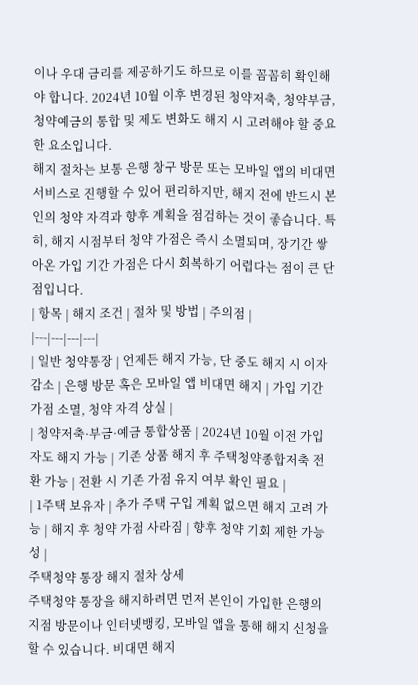이나 우대 금리를 제공하기도 하므로 이를 꼼꼼히 확인해야 합니다. 2024년 10월 이후 변경된 청약저축, 청약부금, 청약예금의 통합 및 제도 변화도 해지 시 고려해야 할 중요한 요소입니다.
해지 절차는 보통 은행 창구 방문 또는 모바일 앱의 비대면 서비스로 진행할 수 있어 편리하지만, 해지 전에 반드시 본인의 청약 자격과 향후 계획을 점검하는 것이 좋습니다. 특히, 해지 시점부터 청약 가점은 즉시 소멸되며, 장기간 쌓아온 가입 기간 가점은 다시 회복하기 어렵다는 점이 큰 단점입니다.
| 항목 | 해지 조건 | 절차 및 방법 | 주의점 |
|---|---|---|---|
| 일반 청약통장 | 언제든 해지 가능, 단 중도 해지 시 이자 감소 | 은행 방문 혹은 모바일 앱 비대면 해지 | 가입 기간 가점 소멸, 청약 자격 상실 |
| 청약저축·부금·예금 통합상품 | 2024년 10월 이전 가입자도 해지 가능 | 기존 상품 해지 후 주택청약종합저축 전환 가능 | 전환 시 기존 가점 유지 여부 확인 필요 |
| 1주택 보유자 | 추가 주택 구입 계획 없으면 해지 고려 가능 | 해지 후 청약 가점 사라짐 | 향후 청약 기회 제한 가능성 |
주택청약 통장 해지 절차 상세
주택청약 통장을 해지하려면 먼저 본인이 가입한 은행의 지점 방문이나 인터넷뱅킹, 모바일 앱을 통해 해지 신청을 할 수 있습니다. 비대면 해지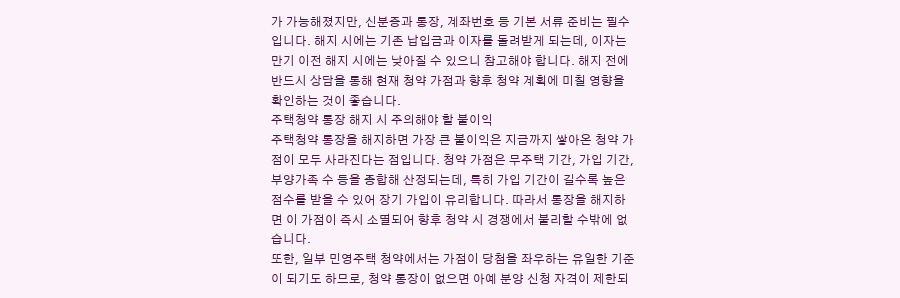가 가능해졌지만, 신분증과 통장, 계좌번호 등 기본 서류 준비는 필수입니다. 해지 시에는 기존 납입금과 이자를 돌려받게 되는데, 이자는 만기 이전 해지 시에는 낮아질 수 있으니 참고해야 합니다. 해지 전에 반드시 상담을 통해 현재 청약 가점과 향후 청약 계획에 미칠 영향을 확인하는 것이 좋습니다.
주택청약 통장 해지 시 주의해야 할 불이익
주택청약 통장을 해지하면 가장 큰 불이익은 지금까지 쌓아온 청약 가점이 모두 사라진다는 점입니다. 청약 가점은 무주택 기간, 가입 기간, 부양가족 수 등을 종합해 산정되는데, 특히 가입 기간이 길수록 높은 점수를 받을 수 있어 장기 가입이 유리합니다. 따라서 통장을 해지하면 이 가점이 즉시 소멸되어 향후 청약 시 경쟁에서 불리할 수밖에 없습니다.
또한, 일부 민영주택 청약에서는 가점이 당첨을 좌우하는 유일한 기준이 되기도 하므로, 청약 통장이 없으면 아예 분양 신청 자격이 제한되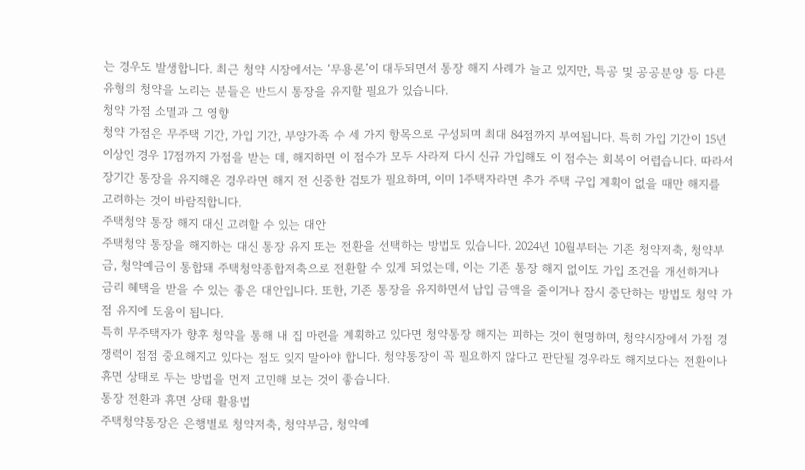는 경우도 발생합니다. 최근 청약 시장에서는 ‘무용론’이 대두되면서 통장 해지 사례가 늘고 있지만, 특공 및 공공분양 등 다른 유형의 청약을 노리는 분들은 반드시 통장을 유지할 필요가 있습니다.
청약 가점 소멸과 그 영향
청약 가점은 무주택 기간, 가입 기간, 부양가족 수 세 가지 항목으로 구성되며 최대 84점까지 부여됩니다. 특히 가입 기간이 15년 이상인 경우 17점까지 가점을 받는 데, 해지하면 이 점수가 모두 사라져 다시 신규 가입해도 이 점수는 회복이 어렵습니다. 따라서 장기간 통장을 유지해온 경우라면 해지 전 신중한 검토가 필요하며, 이미 1주택자라면 추가 주택 구입 계획이 없을 때만 해지를 고려하는 것이 바람직합니다.
주택청약 통장 해지 대신 고려할 수 있는 대안
주택청약 통장을 해지하는 대신 통장 유지 또는 전환을 선택하는 방법도 있습니다. 2024년 10월부터는 기존 청약저축, 청약부금, 청약예금이 통합돼 주택청약종합저축으로 전환할 수 있게 되었는데, 이는 기존 통장 해지 없이도 가입 조건을 개선하거나 금리 혜택을 받을 수 있는 좋은 대안입니다. 또한, 기존 통장을 유지하면서 납입 금액을 줄이거나 잠시 중단하는 방법도 청약 가점 유지에 도움이 됩니다.
특히 무주택자가 향후 청약을 통해 내 집 마련을 계획하고 있다면 청약통장 해지는 피하는 것이 현명하며, 청약시장에서 가점 경쟁력이 점점 중요해지고 있다는 점도 잊지 말아야 합니다. 청약통장이 꼭 필요하지 않다고 판단될 경우라도 해지보다는 전환이나 휴면 상태로 두는 방법을 먼저 고민해 보는 것이 좋습니다.
통장 전환과 휴면 상태 활용법
주택청약통장은 은행별로 청약저축, 청약부금, 청약예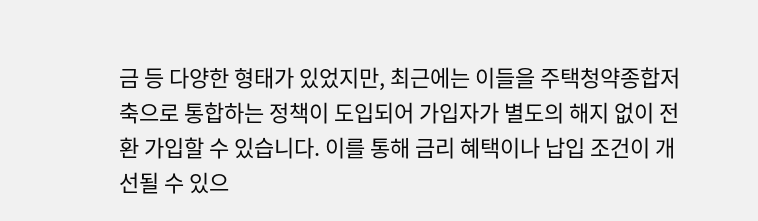금 등 다양한 형태가 있었지만, 최근에는 이들을 주택청약종합저축으로 통합하는 정책이 도입되어 가입자가 별도의 해지 없이 전환 가입할 수 있습니다. 이를 통해 금리 혜택이나 납입 조건이 개선될 수 있으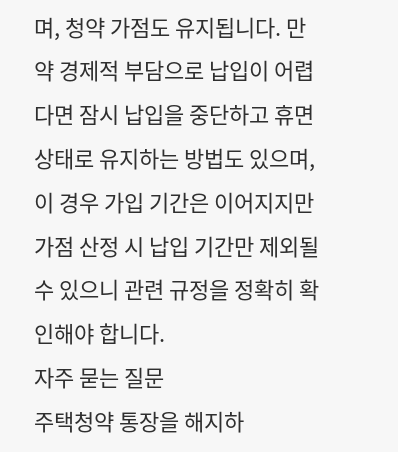며, 청약 가점도 유지됩니다. 만약 경제적 부담으로 납입이 어렵다면 잠시 납입을 중단하고 휴면 상태로 유지하는 방법도 있으며, 이 경우 가입 기간은 이어지지만 가점 산정 시 납입 기간만 제외될 수 있으니 관련 규정을 정확히 확인해야 합니다.
자주 묻는 질문
주택청약 통장을 해지하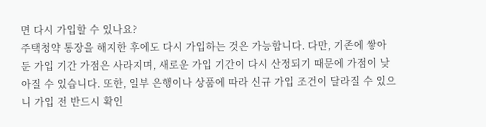면 다시 가입할 수 있나요?
주택청약 통장을 해지한 후에도 다시 가입하는 것은 가능합니다. 다만, 기존에 쌓아둔 가입 기간 가점은 사라지며, 새로운 가입 기간이 다시 산정되기 때문에 가점이 낮아질 수 있습니다. 또한, 일부 은행이나 상품에 따라 신규 가입 조건이 달라질 수 있으니 가입 전 반드시 확인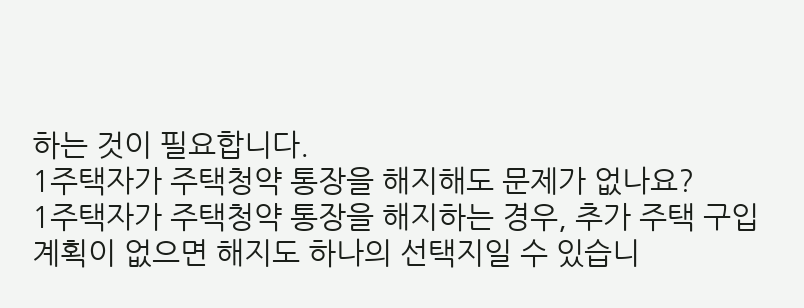하는 것이 필요합니다.
1주택자가 주택청약 통장을 해지해도 문제가 없나요?
1주택자가 주택청약 통장을 해지하는 경우, 추가 주택 구입 계획이 없으면 해지도 하나의 선택지일 수 있습니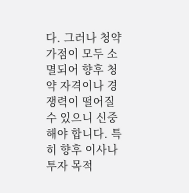다. 그러나 청약 가점이 모두 소멸되어 향후 청약 자격이나 경쟁력이 떨어질 수 있으니 신중해야 합니다. 특히 향후 이사나 투자 목적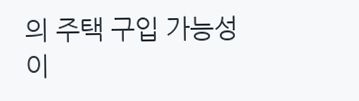의 주택 구입 가능성이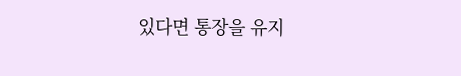있다면 통장을 유지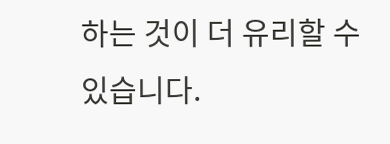하는 것이 더 유리할 수 있습니다.